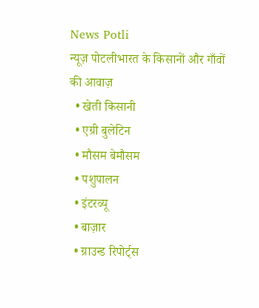News Potli
न्यूज़ पोटलीभारत के किसानों और गाँवों की आवाज़
  • खेती किसानी
  • एग्री बुलेटिन
  • मौसम बेमौसम
  • पशुपालन
  • इंटरव्यू
  • बाज़ार
  • ग्राउन्ड रिपोर्ट्स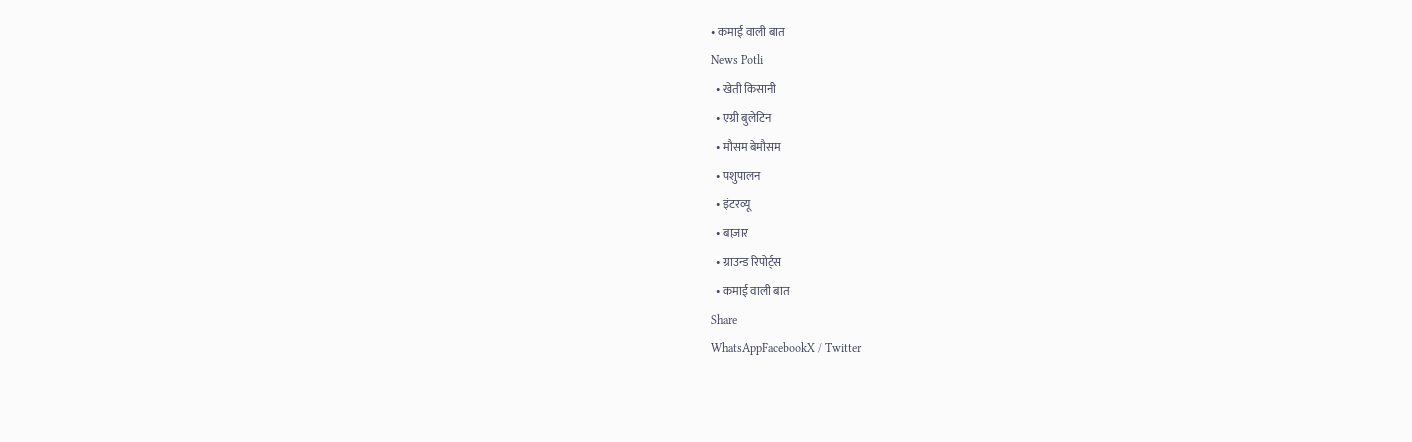• कमाई वाली बात
News Potli
  • खेती किसानी
  • एग्री बुलेटिन
  • मौसम बेमौसम
  • पशुपालन
  • इंटरव्यू
  • बाज़ार
  • ग्राउन्ड रिपोर्ट्स
  • कमाई वाली बात
Share
WhatsAppFacebookX / Twitter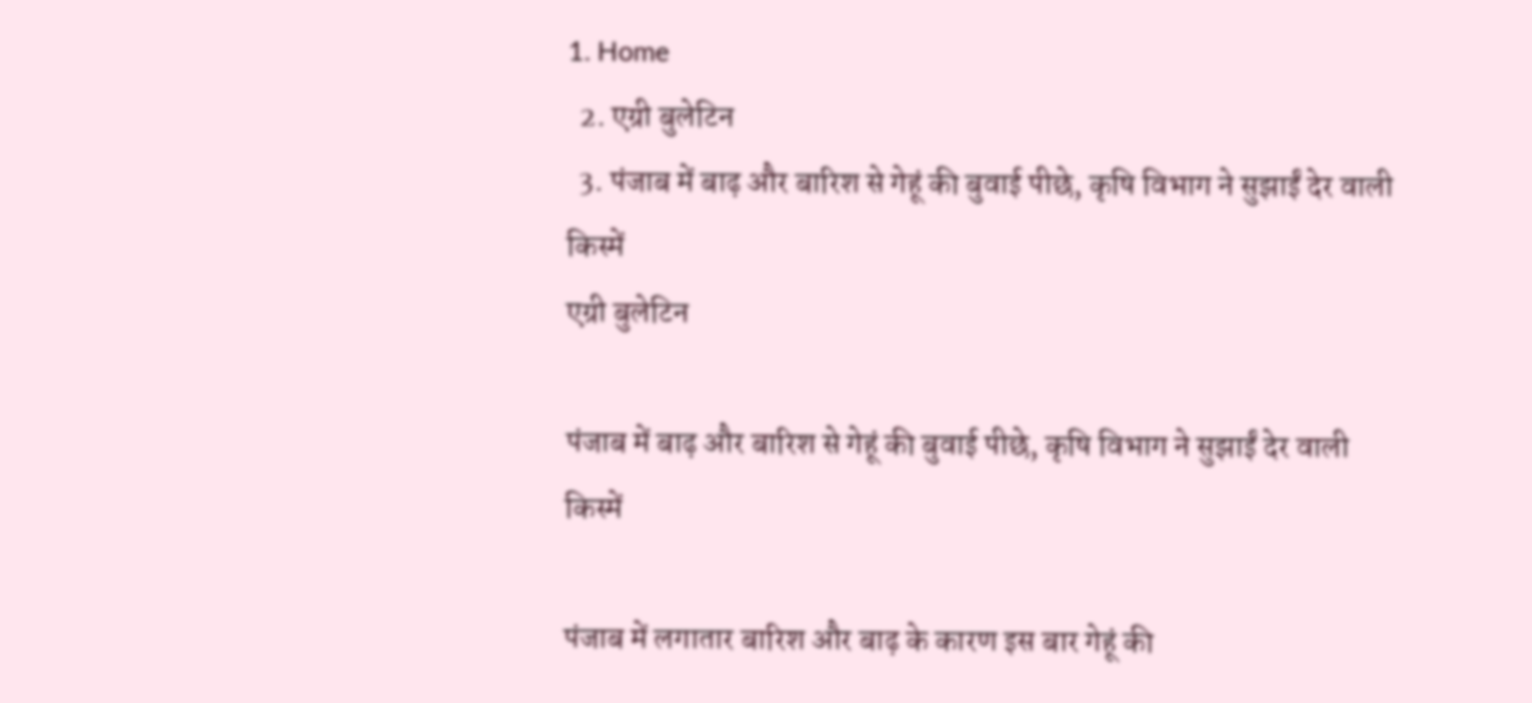1. Home
  2. एग्री बुलेटिन
  3. पंजाब में बाढ़ और बारिश से गेहूं की बुवाई पीछे, कृषि विभाग ने सुझाईं देर वाली किस्में
एग्री बुलेटिन

पंजाब में बाढ़ और बारिश से गेहूं की बुवाई पीछे, कृषि विभाग ने सुझाईं देर वाली किस्में

पंजाब में लगातार बारिश और बाढ़ के कारण इस बार गेहूं की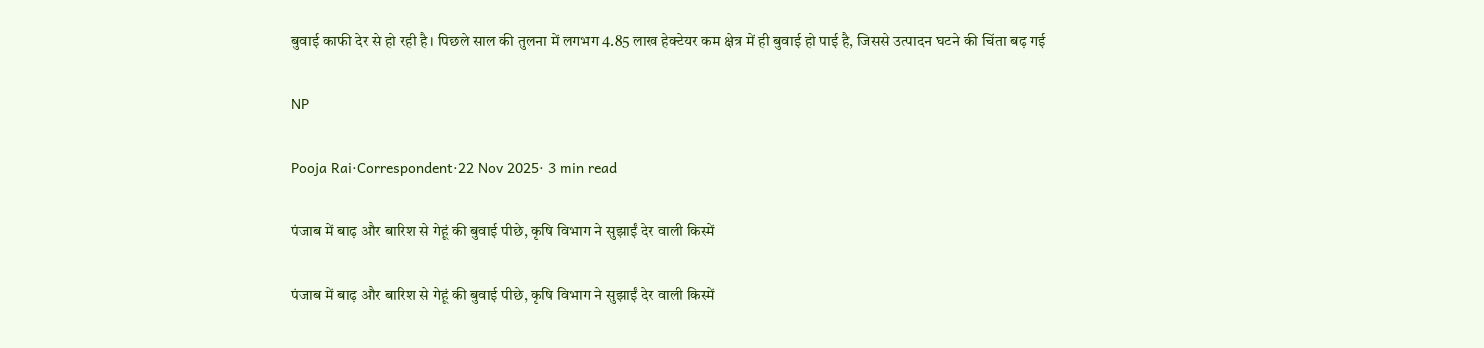बुवाई काफी देर से हो रही है। पिछले साल की तुलना में लगभग 4.85 लाख हेक्टेयर कम क्षेत्र में ही बुवाई हो पाई है, जिससे उत्पादन घटने की चिंता बढ़ गई

NP

Pooja Rai·Correspondent·22 Nov 2025· 3 min read

पंजाब में बाढ़ और बारिश से गेहूं की बुवाई पीछे, कृषि विभाग ने सुझाईं देर वाली किस्में

पंजाब में बाढ़ और बारिश से गेहूं की बुवाई पीछे, कृषि विभाग ने सुझाईं देर वाली किस्में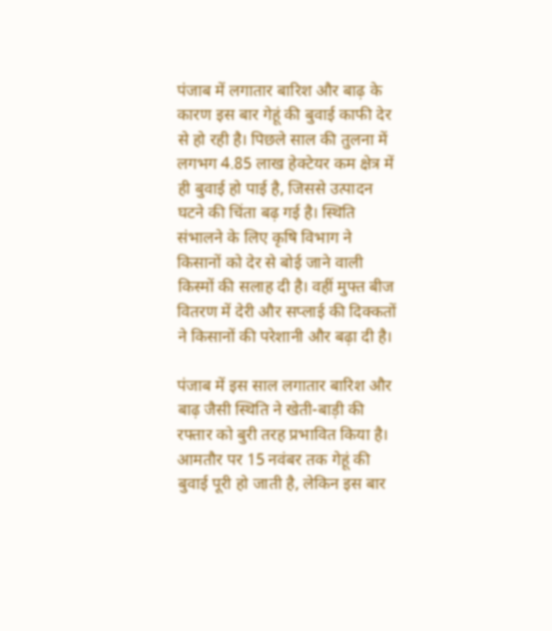पंजाब में लगातार बारिश और बाढ़ के कारण इस बार गेहूं की बुवाई काफी देर से हो रही है। पिछले साल की तुलना में लगभग 4.85 लाख हेक्टेयर कम क्षेत्र में ही बुवाई हो पाई है, जिससे उत्पादन घटने की चिंता बढ़ गई है। स्थिति संभालने के लिए कृषि विभाग ने किसानों को देर से बोई जाने वाली किस्मों की सलाह दी है। वहीं मुफ्त बीज वितरण में देरी और सप्लाई की दिक्कतों ने किसानों की परेशानी और बढ़ा दी है।

पंजाब में इस साल लगातार बारिश और बाढ़ जैसी स्थिति ने खेती-बाड़ी की रफ्तार को बुरी तरह प्रभावित किया है। आमतौर पर 15 नवंबर तक गेहूं की बुवाई पूरी हो जाती है, लेकिन इस बार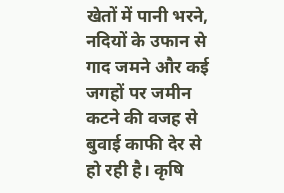खेतों में पानी भरने, नदियों के उफान से गाद जमने और कई जगहों पर जमीन कटने की वजह से बुवाई काफी देर से हो रही है। कृषि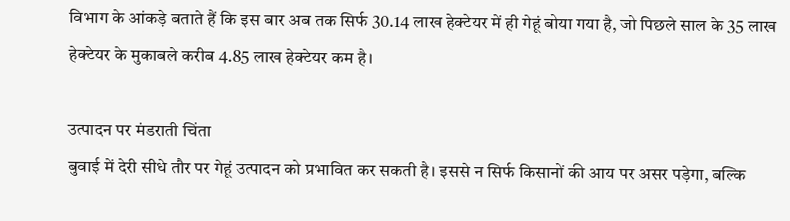विभाग के आंकड़े बताते हैं कि इस बार अब तक सिर्फ 30.14 लाख हेक्टेयर में ही गेहूं बोया गया है, जो पिछले साल के 35 लाख हेक्टेयर के मुकाबले करीब 4.85 लाख हेक्टेयर कम है।

उत्पादन पर मंडराती चिंता
बुवाई में देरी सीधे तौर पर गेहूं उत्पादन को प्रभावित कर सकती है। इससे न सिर्फ किसानों की आय पर असर पड़ेगा, बल्कि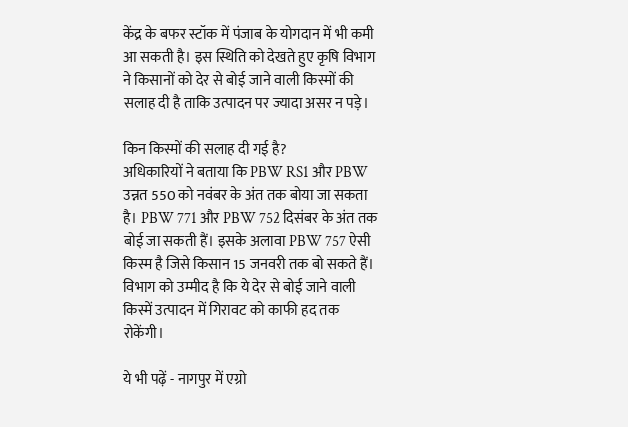केंद्र के बफर स्टॉक में पंजाब के योगदान में भी कमी आ सकती है। इस स्थिति को देखते हुए कृषि विभाग ने किसानों को देर से बोई जाने वाली किस्मों की सलाह दी है ताकि उत्पादन पर ज्यादा असर न पड़े।

किन किस्मों की सलाह दी गई है?
अधिकारियों ने बताया कि PBW RS1 और PBW उन्नत 550 को नवंबर के अंत तक बोया जा सकता है। PBW 771 और PBW 752 दिसंबर के अंत तक बोई जा सकती हैं। इसके अलावा PBW 757 ऐसी किस्म है जिसे किसान 15 जनवरी तक बो सकते हैं। विभाग को उम्मीद है कि ये देर से बोई जाने वाली किस्में उत्पादन में गिरावट को काफी हद तक रोकेंगी।

ये भी पढ़ें - नागपुर में एग्रो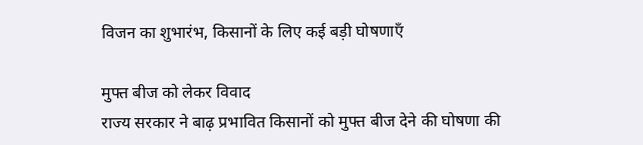विजन का शुभारंभ, किसानों के लिए कई बड़ी घोषणाएँ

मुफ्त बीज को लेकर विवाद
राज्य सरकार ने बाढ़ प्रभावित किसानों को मुफ्त बीज देने की घोषणा की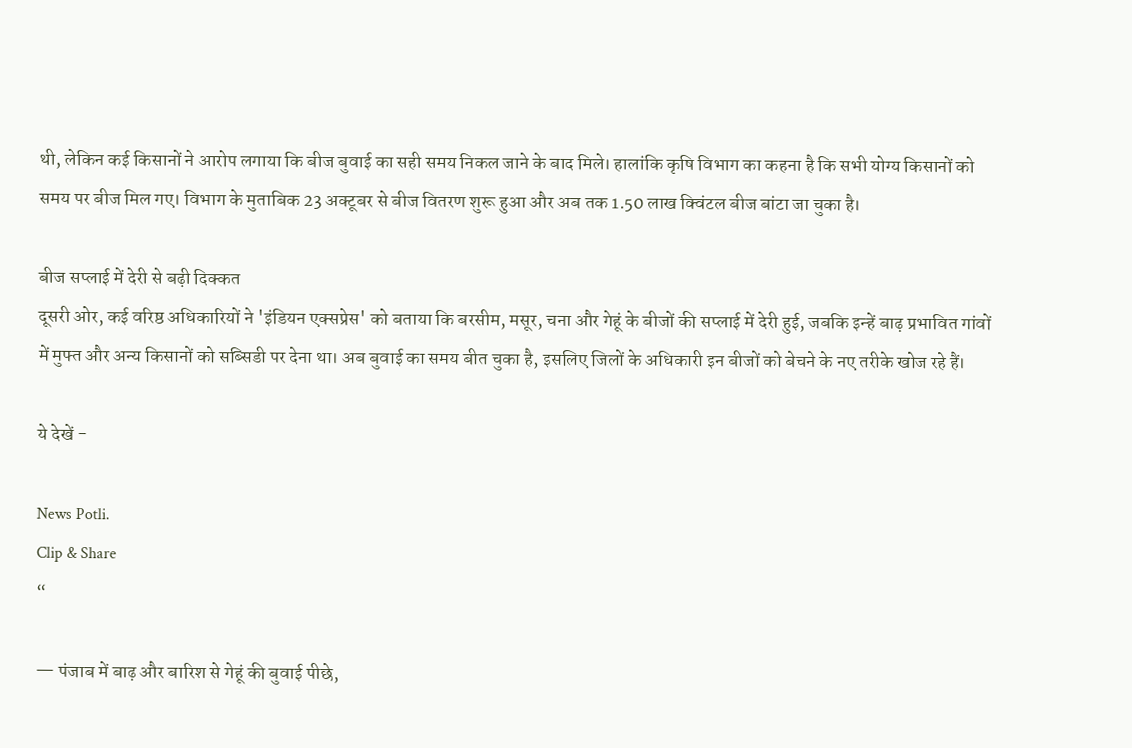थी, लेकिन कई किसानों ने आरोप लगाया कि बीज बुवाई का सही समय निकल जाने के बाद मिले। हालांकि कृषि विभाग का कहना है कि सभी योग्य किसानों को समय पर बीज मिल गए। विभाग के मुताबिक 23 अक्टूबर से बीज वितरण शुरू हुआ और अब तक 1.50 लाख क्विंटल बीज बांटा जा चुका है।

बीज सप्लाई में देरी से बढ़ी दिक्कत
दूसरी ओर, कई वरिष्ठ अधिकारियों ने 'इंडियन एक्सप्रेस' को बताया कि बरसीम, मसूर, चना और गेहूं के बीजों की सप्लाई में देरी हुई, जबकि इन्हें बाढ़ प्रभावित गांवों में मुफ्त और अन्य किसानों को सब्सिडी पर देना था। अब बुवाई का समय बीत चुका है, इसलिए जिलों के अधिकारी इन बीजों को बेचने के नए तरीके खोज रहे हैं।

ये देखें -

News Potli.
Clip & Share
“

— पंजाब में बाढ़ और बारिश से गेहूं की बुवाई पीछे,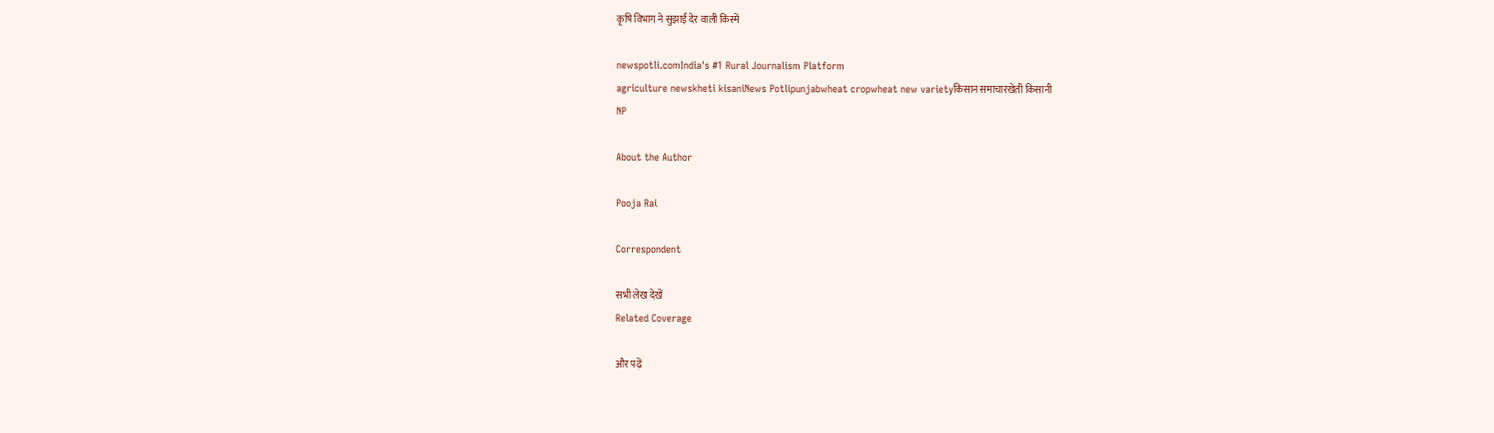कृषि विभाग ने सुझाईं देर वाली किस्में

newspotli.comIndia's #1 Rural Journalism Platform
agriculture newskheti kisaniNews Potlipunjabwheat cropwheat new varietyकिसान समाचारखेती किसानी
NP

About the Author

Pooja Rai

Correspondent

सभी लेख देखें
Related Coverage

और पढ़ें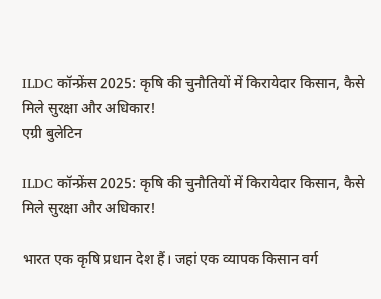ILDC कॉन्फ्रेंस 2025: कृषि की चुनौतियों में किरायेदार किसान, कैसे मिले सुरक्षा और अधिकार!
एग्री बुलेटिन

ILDC कॉन्फ्रेंस 2025: कृषि की चुनौतियों में किरायेदार किसान, कैसे मिले सुरक्षा और अधिकार!

भारत एक कृषि प्रधान देश हैं। जहां एक व्यापक किसान वर्ग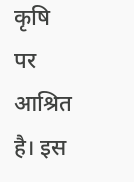कृषि पर आश्रित है। इस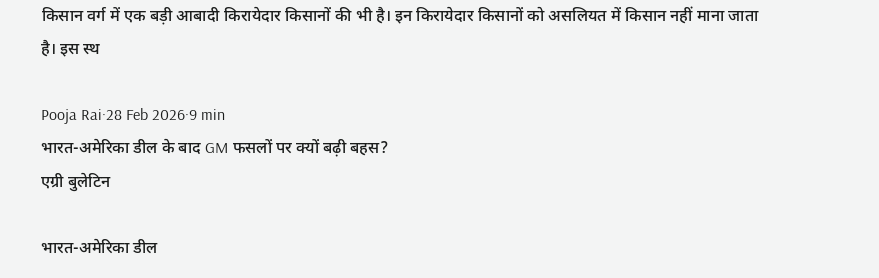किसान वर्ग में एक बड़ी आबादी किरायेदार किसानों की भी है। इन किरायेदार किसानों को असलियत में किसान नहीं माना जाता है। इस स्थ

Pooja Rai·28 Feb 2026·9 min
भारत-अमेरिका डील के बाद GM फसलों पर क्यों बढ़ी बहस?
एग्री बुलेटिन

भारत-अमेरिका डील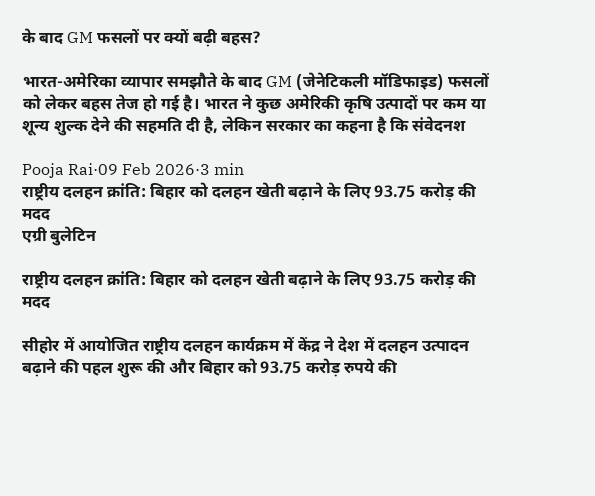के बाद GM फसलों पर क्यों बढ़ी बहस?

भारत-अमेरिका व्यापार समझौते के बाद GM (जेनेटिकली मॉडिफाइड) फसलों को लेकर बहस तेज हो गई है। भारत ने कुछ अमेरिकी कृषि उत्पादों पर कम या शून्य शुल्क देने की सहमति दी है, लेकिन सरकार का कहना है कि संवेदनश

Pooja Rai·09 Feb 2026·3 min
राष्ट्रीय दलहन क्रांति: बिहार को दलहन खेती बढ़ाने के लिए 93.75 करोड़ की मदद
एग्री बुलेटिन

राष्ट्रीय दलहन क्रांति: बिहार को दलहन खेती बढ़ाने के लिए 93.75 करोड़ की मदद

सीहोर में आयोजित राष्ट्रीय दलहन कार्यक्रम में केंद्र ने देश में दलहन उत्पादन बढ़ाने की पहल शुरू की और बिहार को 93.75 करोड़ रुपये की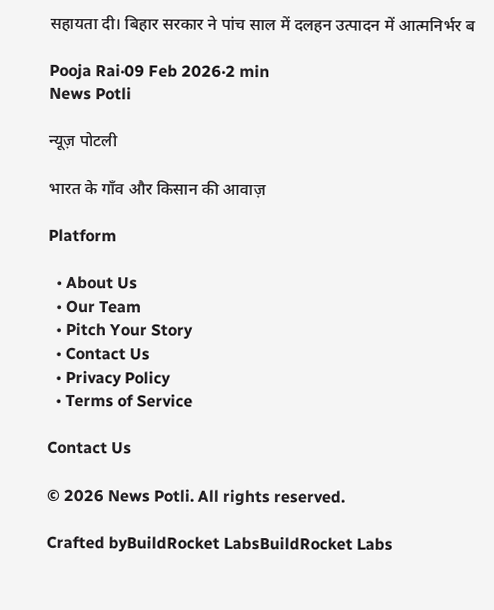सहायता दी। बिहार सरकार ने पांच साल में दलहन उत्पादन में आत्मनिर्भर ब

Pooja Rai·09 Feb 2026·2 min
News Potli

न्यूज़ पोटली

भारत के गाँव और किसान की आवाज़

Platform

  • About Us
  • Our Team
  • Pitch Your Story
  • Contact Us
  • Privacy Policy
  • Terms of Service

Contact Us

© 2026 News Potli. All rights reserved.

Crafted byBuildRocket LabsBuildRocket Labs